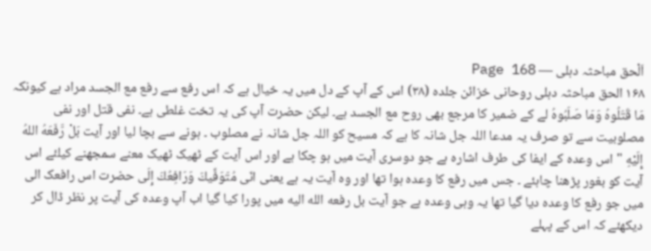اَلْحق مباحثہ دہلی — Page 168
۱۶۸ الحق مباحثہ دہلی روحانی خزائن جلده (۳۸) اس کے آپ کے دل میں یہ خیال ہے کہ اس رفع سے رفع مع الجسد مراد ہے کیونکہ مَا قَتَلُوهُ وَمَا صَلَبُوهُ لے کے ضمیر کا مرجع بھی روح مع الجسد ہے۔ لیکن حضرت آپ کی یہ تخت غلطی ہے۔ نفی قتل اور نفی مصلوبیت سے تو صرف یہ مدعا اللہ جل شانہ کا ہے کہ مسیح کو اللہ جل شانہ نے مصلوب ۔ ہونے سے بچا لیا اور آیت بَلْ رَّفَعَهُ اللهُ إِلَيْهِ " اس وعدہ کے ایفا کی طرف اشارہ ہے جو دوسری آیت میں ہو چکا ہے اور اس آیت کے ٹھیک ٹھیک معنے سمجھنے کیلئے اس آیت کو بغور پڑھنا چاہئے ۔ جس میں رفع کا وعدہ ہوا تھا اور وہ آیت یہ ہے یعنی انّی مُتَوَفِّيكَ وَرَافِعُكَ إِلَى حضرت اس رافعک الی میں جو رفع کا وعدہ دیا گیا تھا یہ وہی وعدہ ہے جو آیت بل رفعه الله اليه میں پورا کیا گیا اب آپ وعدہ کی آیت پر نظر ڈال کر دیکھئے کہ اس کے پہلے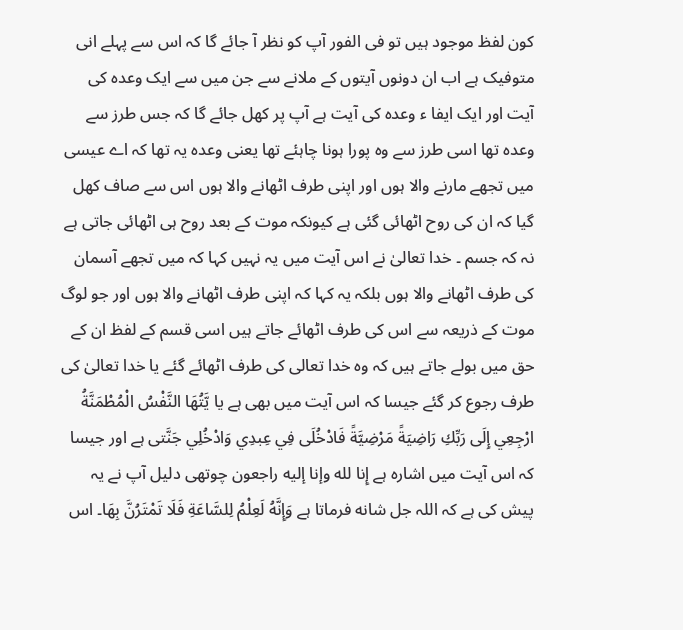کون لفظ موجود ہیں تو فی الفور آپ کو نظر آ جائے گا کہ اس سے پہلے انی متوفیک ہے اب ان دونوں آیتوں کے ملانے سے جن میں سے ایک وعدہ کی آیت اور ایک ایفا ء وعدہ کی آیت ہے آپ پر کھل جائے گا کہ جس طرز سے وعدہ تھا اسی طرز سے وہ پورا ہونا چاہئے تھا یعنی وعدہ یہ تھا کہ اے عیسی میں تجھے مارنے والا ہوں اور اپنی طرف اٹھانے والا ہوں اس سے صاف کھل گیا کہ ان کی روح اٹھائی گئی ہے کیونکہ موت کے بعد روح ہی اٹھائی جاتی ہے نہ کہ جسم ۔ خدا تعالیٰ نے اس آیت میں یہ نہیں کہا کہ میں تجھے آسمان کی طرف اٹھانے والا ہوں بلکہ یہ کہا کہ اپنی طرف اٹھانے والا ہوں اور جو لوگ موت کے ذریعہ سے اس کی طرف اٹھائے جاتے ہیں اسی قسم کے لفظ ان کے حق میں بولے جاتے ہیں کہ وہ خدا تعالی کی طرف اٹھائے گئے یا خدا تعالیٰ کی طرف رجوع کر گئے جیسا کہ اس آیت میں بھی ہے یا يَّتُهَا النَّفْسُ الْمُطْمَنَّةُ ارْجِعِي إِلَى رَبِّكِ رَاضِيَةً مَرْضِيَّةً فَادْخُلَى فِي عِبدِي وَادْخُلِي جَنَّتی ہے اور جیسا کہ اس آیت میں اشارہ ہے إِنا لله وإنا إليه راجعون چوتھی دلیل آپ نے یہ پیش کی ہے کہ اللہ جل شانه فرماتا ہے وَإِنَّهُ لَعِلْمُ لِلسَّاعَةِ فَلَا تَمْتَرُنَّ بِهَا۔ اس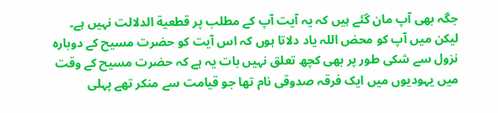جگہ بھی آپ مان گئے ہیں کہ یہ آیت آپ کے مطلب پر قطعية الدلالت نہیں ہے۔ لیکن میں آپ کو محض اللہ یاد دلاتا ہوں کہ اس آیت کو حضرت مسیح کے دوبارہ نزول سے شکی طور پر بھی کچھ تعلق نہیں بات یہ ہے کہ حضرت مسیح کے وقت میں یہودیوں میں ایک فرقہ صدوقی نام تھا جو قیامت سے منکر تھے پہلی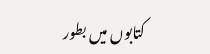کتابوں میں بطور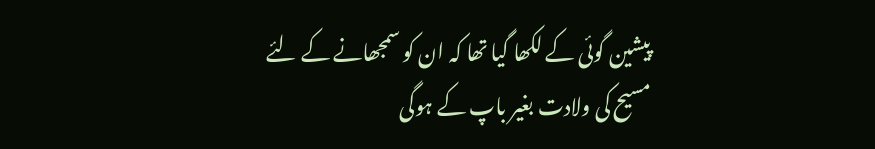پیشین گوئی کے لکھا گیا تھا کہ ان کو سمجھانے کے لئے مسیح کی ولادت بغیر باپ کے ہوگی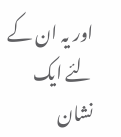اور یہ ان کے لئے ایک نشان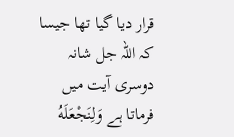قرار دیا گیا تھا جیسا کہ اللہ جل شانہ دوسری آیت میں فرماتا ہے وَلِنَجْعَلَهُ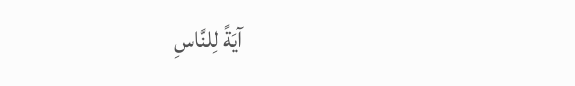آيَةً لِلنَّاسِ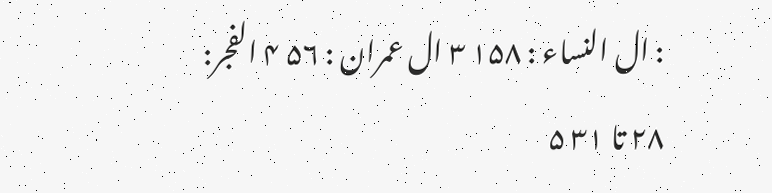: ال النساء : ۱۵۸ ۳ ال عمران : ۵۶ ۴ الفجر: ۲۸ تا ۳۱ ۵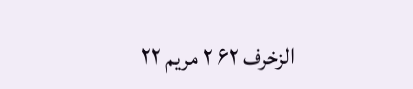الزخرف ۶۲ ۲ مریم ۲۲